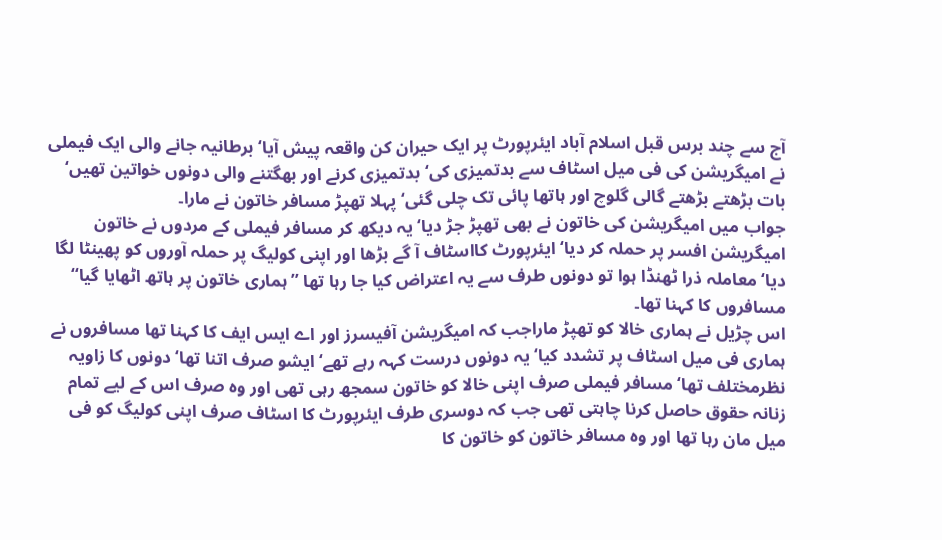آج سے چند برس قبل اسلام آباد ایئرپورٹ پر ایک حیران کن واقعہ پیش آیا‘ برطانیہ جانے والی ایک فیملی نے امیگریشن کی فی میل اسٹاف سے بدتمیزی کی‘ بدتمیزی کرنے اور بھگتنے والی دونوں خواتین تھیں‘ بات بڑھتے بڑھتے گالی گلوچ اور ہاتھا پائی تک چلی گئی‘ پہلا تھپڑ مسافر خاتون نے مارا۔
جواب میں امیگریشن کی خاتون نے بھی تھپڑ جڑ دیا‘یہ دیکھ کر مسافر فیملی کے مردوں نے خاتون امیگریشن افسر پر حملہ کر دیا‘ ایئرپورٹ کااسٹاف آ گے بڑھا اور اپنی کولیگ پر حملہ آوروں کو پھینٹا لگا دیا‘ معاملہ ذرا ٹھنڈا ہوا تو دونوں طرف سے یہ اعتراض کیا جا رہا تھا ’’ہماری خاتون پر ہاتھ اٹھایا گیا‘‘ مسافروں کا کہنا تھا۔
اس چڑیل نے ہماری خالا کو تھپڑ ماراجب کہ امیگریشن آفیسرز اور اے ایس ایف کا کہنا تھا مسافروں نے ہماری فی میل اسٹاف پر تشدد کیا‘ یہ دونوں درست کہہ رہے تھے‘ ایشو صرف اتنا تھا‘ دونوں کا زاویہ نظرمختلف تھا‘ مسافر فیملی صرف اپنی خالا کو خاتون سمجھ رہی تھی اور وہ صرف اس کے لیے تمام زنانہ حقوق حاصل کرنا چاہتی تھی جب کہ دوسری طرف ایئرپورٹ کا اسٹاف صرف اپنی کولیگ کو فی میل مان رہا تھا اور وہ مسافر خاتون کو خاتون کا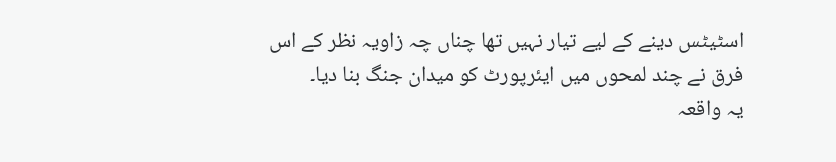اسٹیٹس دینے کے لیے تیار نہیں تھا چناں چہ زاویہ نظر کے اس فرق نے چند لمحوں میں ایئرپورٹ کو میدان جنگ بنا دیا۔
یہ واقعہ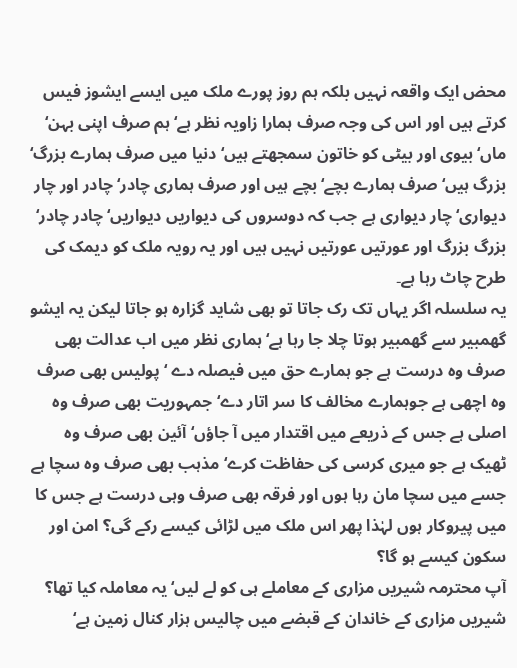محض ایک واقعہ نہیں بلکہ ہم روز پورے ملک میں ایسے ایشوز فیس کرتے ہیں اور اس کی وجہ صرف ہمارا زاویہ نظر ہے‘ ہم صرف اپنی بہن‘ ماں‘ بیوی اور بیٹی کو خاتون سمجھتے ہیں‘ دنیا میں صرف ہمارے بزرگ‘ بزرگ ہیں‘ صرف ہمارے بچے‘ بچے ہیں اور صرف ہماری چادر‘ چادر اور چار دیواری‘ چار دیواری ہے جب کہ دوسروں کی دیواریں دیواریں‘ چادر چادر‘ بزرگ بزرگ اور عورتیں عورتیں نہیں ہیں اور یہ رویہ ملک کو دیمک کی طرح چاٹ رہا ہے۔
یہ سلسلہ اگر یہاں تک رک جاتا تو بھی شاید گزارہ ہو جاتا لیکن یہ ایشو گھمبیر سے گھمبیر ہوتا چلا جا رہا ہے‘ ہماری نظر میں اب عدالت بھی صرف وہ درست ہے جو ہمارے حق میں فیصلہ دے ‘ پولیس بھی صرف وہ اچھی ہے جوہمارے مخالف کا سر اتار دے‘ جمہوریت بھی صرف وہ اصلی ہے جس کے ذریعے میں اقتدار میں آ جاؤں‘ آئین بھی صرف وہ ٹھیک ہے جو میری کرسی کی حفاظت کرے‘ مذہب بھی صرف وہ سچا ہے جسے میں سچا مان رہا ہوں اور فرقہ بھی صرف وہی درست ہے جس کا میں پیروکار ہوں لہٰذا پھر اس ملک میں لڑائی کیسے رکے گی؟ امن اور سکون کیسے ہو گا؟
آپ محترمہ شیریں مزاری کے معاملے ہی کو لے لیں‘ یہ معاملہ کیا تھا؟ شیریں مزاری کے خاندان کے قبضے میں چالیس ہزار کنال زمین ہے‘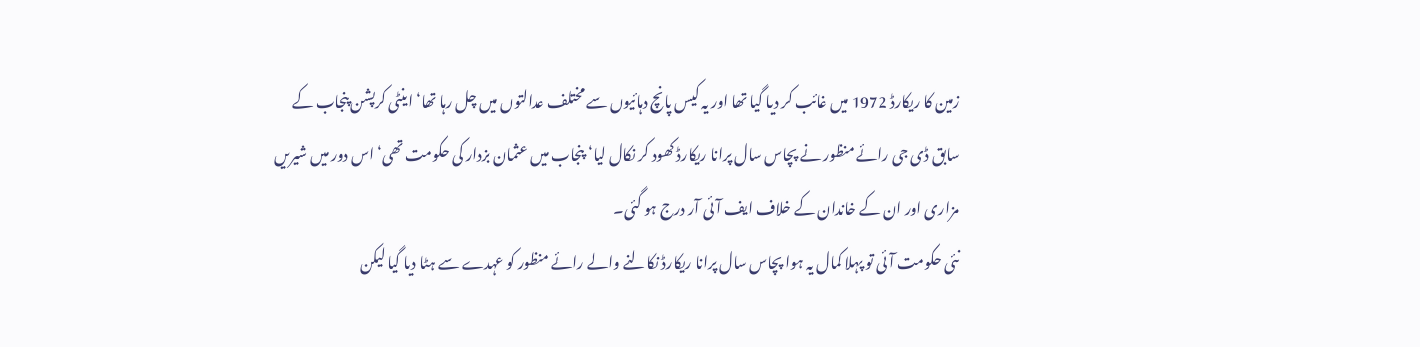زمین کا ریکارڈ 1972 میں غائب کر دیا گیا تھا اور یہ کیس پانچ دہائیوں سے مختلف عدالتوں میں چل رہا تھا‘ اینٹی کرپشن پنجاب کے سابق ڈی جی رائے منظور نے پچاس سال پرانا ریکارڈ کھود کر نکال لیا‘ پنجاب میں عثمان بزدار کی حکومت تھی‘ اس دور میں شیریں مزاری اور ان کے خاندان کے خلاف ایف آئی آر درج ہو گئی۔
نئی حکومت آئی تو پہلا کمال یہ ہوا پچاس سال پرانا ریکارڈ نکالنے والے رائے منظور کو عہدے سے ہٹا دیا گیا لیکن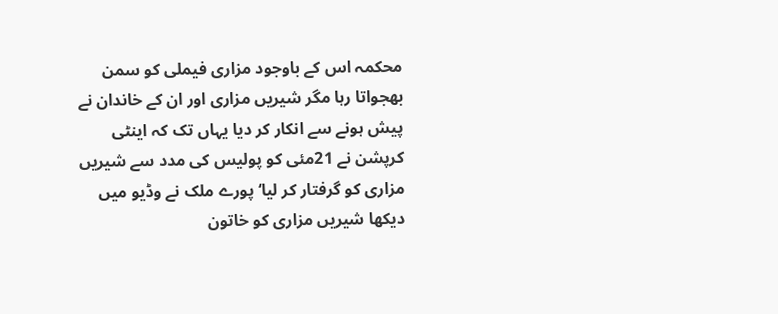محکمہ اس کے باوجود مزاری فیملی کو سمن بھجواتا رہا مگر شیریں مزاری اور ان کے خاندان نے پیش ہونے سے انکار کر دیا یہاں تک کہ اینٹی کرپشن نے 21مئی کو پولیس کی مدد سے شیریں مزاری کو گرفتار کر لیا‘ پورے ملک نے وڈیو میں دیکھا شیریں مزاری کو خاتون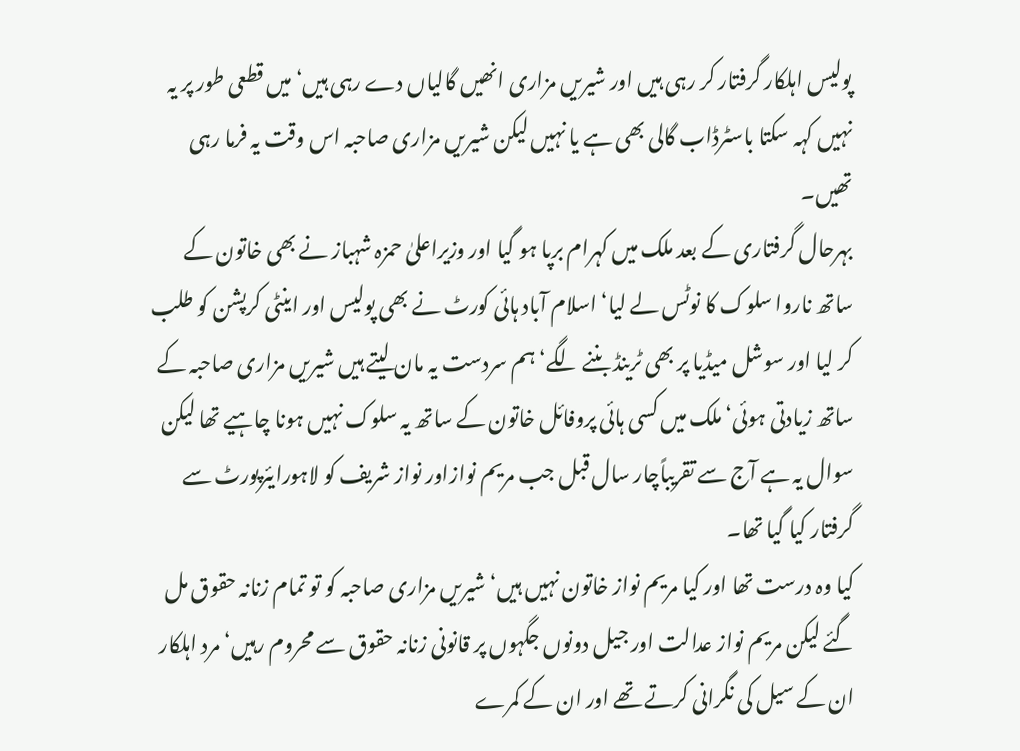پولیس اہلکار گرفتار کر رہی ہیں اور شیریں مزاری انھیں گالیاں دے رہی ہیں‘ میں قطعی طور پر یہ نہیں کہہ سکتا باسٹرڈاب گالی بھی ہے یا نہیں لیکن شیریں مزاری صاحبہ اس وقت یہ فرما رہی تھیں۔
بہرحال گرفتاری کے بعد ملک میں کہرام برپا ہو گیا اور وزیراعلیٰ حمزہ شہباز نے بھی خاتون کے ساتھ ناروا سلوک کا نوٹس لے لیا‘ اسلام آباد ہائی کورٹ نے بھی پولیس اور اینٹی کرپشن کو طلب کر لیا اور سوشل میڈیا پر بھی ٹرینڈ بننے لگے‘ ہم سردست یہ مان لیتے ہیں شیریں مزاری صاحبہ کے ساتھ زیادتی ہوئی‘ ملک میں کسی ہائی پروفائل خاتون کے ساتھ یہ سلوک نہیں ہونا چاہیے تھا لیکن سوال یہ ہے آج سے تقریباًچار سال قبل جب مریم نوازاور نواز شریف کو لاہورایئرپورٹ سے گرفتار کیا گیا تھا۔
کیا وہ درست تھا اور کیا مریم نواز خاتون نہیں ہیں‘ شیریں مزاری صاحبہ کو تو تمام زنانہ حقوق مل گئے لیکن مریم نواز عدالت اور جیل دونوں جگہوں پر قانونی زنانہ حقوق سے محروم رہیں‘ مرد اہلکار ان کے سیل کی نگرانی کرتے تھے اور ان کے کمرے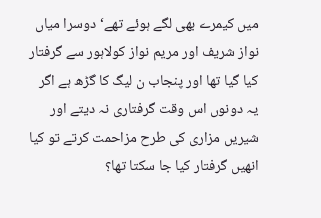میں کیمرے بھی لگے ہوئے تھے‘دوسرا میاں نواز شریف اور مریم نواز کولاہور سے گرفتار کیا گیا تھا اور پنجاب ن لیگ کا گڑھ ہے اگر یہ دونوں اس وقت گرفتاری نہ دیتے اور شیریں مزاری کی طرح مزاحمت کرتے تو کیا انھیں گرفتار کیا جا سکتا تھا؟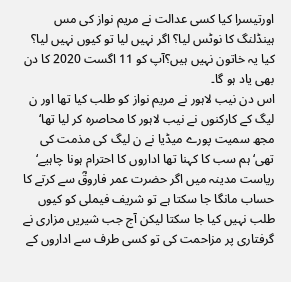اورتیسرا کیا کسی عدالت نے مریم نواز کی مس ہینڈلنگ کا نوٹس لیا؟ اگر نہیں لیا تو کیوں نہیں لیا؟ کیا یہ خاتون نہیں ہیں؟آپ کو 11 اگست 2020 کا دن بھی یاد ہو گا۔
اس دن نیب لاہور نے مریم نواز کو طلب کیا تھا اور ن لیگ کے کارکنوں نے نیب لاہور کا محاصرہ کر لیا تھا‘ مجھ سمیت پورے میڈیا نے ن لیگ کی مذمت کی تھی‘ ہم سب کا کہنا تھا اداروں کا احترام ہونا چاہیے‘ ریاست مدینہ میں اگر حضرت عمر فاروقؓ سے کرتے کا حساب مانگا جا سکتا ہے تو شریف فیملی کو کیوں طلب نہیں کیا جا سکتا لیکن آج جب شیریں مزاری نے گرفتاری پر مزاحمت کی تو کسی طرف سے اداروں کے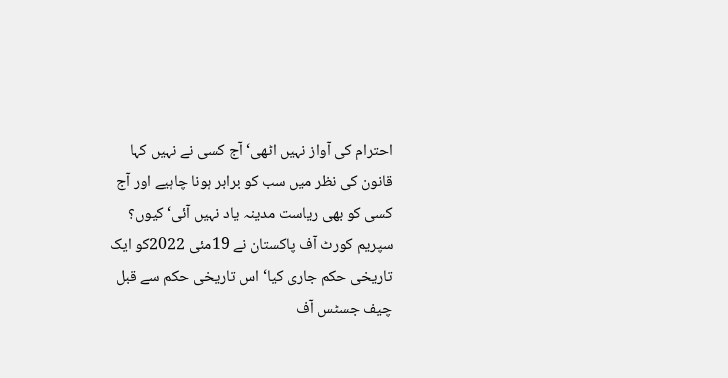احترام کی آواز نہیں اٹھی‘ آج کسی نے نہیں کہا قانون کی نظر میں سب کو برابر ہونا چاہیے اور آج کسی کو بھی ریاست مدینہ یاد نہیں آئی‘کیوں؟
سپریم کورٹ آف پاکستان نے 19مئی 2022کو ایک تاریخی حکم جاری کیا‘ اس تاریخی حکم سے قبل چیف جسٹس آف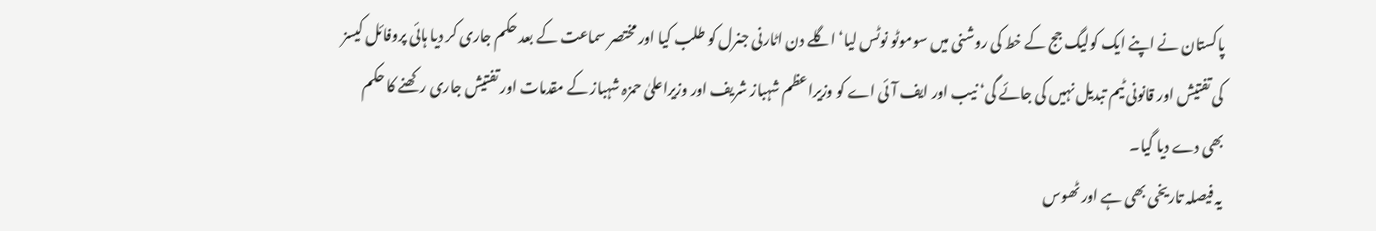پاکستان نے اپنے ایک کولیگ جج کے خط کی روشنی میں سوموٹو نوٹس لیا‘ اگلے دن اٹارنی جنرل کو طلب کیا اور مختصر سماعت کے بعد حکم جاری کر دیا ہائی پروفائل کیسز کی تفتیش اور قانونی ٹیم تبدیل نہیں کی جائے گی‘ نیب اور ایف آئی اے کو وزیراعظم شہباز شریف اور وزیراعلیٰ حمزہ شہباز کے مقدمات اور تفتیش جاری رکھنے کا حکم بھی دے دیا گیا۔
یہ فیصلہ تاریخی بھی ہے اور ٹھوس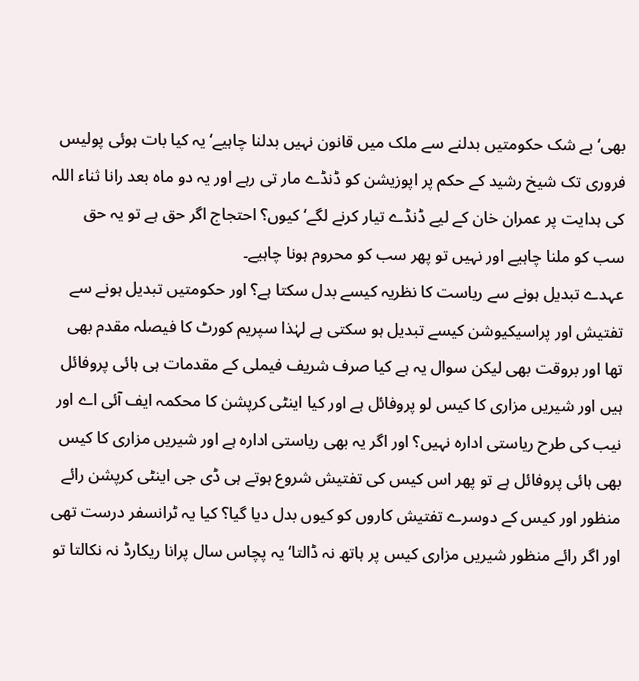بھی‘ بے شک حکومتیں بدلنے سے ملک میں قانون نہیں بدلنا چاہیے‘ یہ کیا بات ہوئی پولیس فروری تک شیخ رشید کے حکم پر اپوزیشن کو ڈنڈے مار تی رہے اور یہ دو ماہ بعد رانا ثناء اللہ کی ہدایت پر عمران خان کے لیے ڈنڈے تیار کرنے لگے‘ کیوں؟ احتجاج اگر حق ہے تو یہ حق سب کو ملنا چاہیے اور نہیں تو پھر سب کو محروم ہونا چاہیے۔
عہدے تبدیل ہونے سے ریاست کا نظریہ کیسے بدل سکتا ہے؟ اور حکومتیں تبدیل ہونے سے تفتیش اور پراسیکیوشن کیسے تبدیل ہو سکتی ہے لہٰذا سپریم کورٹ کا فیصلہ مقدم بھی تھا اور بروقت بھی لیکن سوال یہ ہے کیا صرف شریف فیملی کے مقدمات ہی ہائی پروفائل ہیں اور شیریں مزاری کا کیس لو پروفائل ہے اور کیا اینٹی کرپشن کا محکمہ ایف آئی اے اور نیب کی طرح ریاستی ادارہ نہیں؟ اور اگر یہ بھی ریاستی ادارہ ہے اور شیریں مزاری کا کیس بھی ہائی پروفائل ہے تو پھر اس کیس کی تفتیش شروع ہوتے ہی ڈی جی اینٹی کرپشن رائے منظور اور کیس کے دوسرے تفتیش کاروں کو کیوں بدل دیا گیا؟ کیا یہ ٹرانسفر درست تھی اور اگر رائے منظور شیریں مزاری کیس پر ہاتھ نہ ڈالتا‘ یہ پچاس سال پرانا ریکارڈ نہ نکالتا تو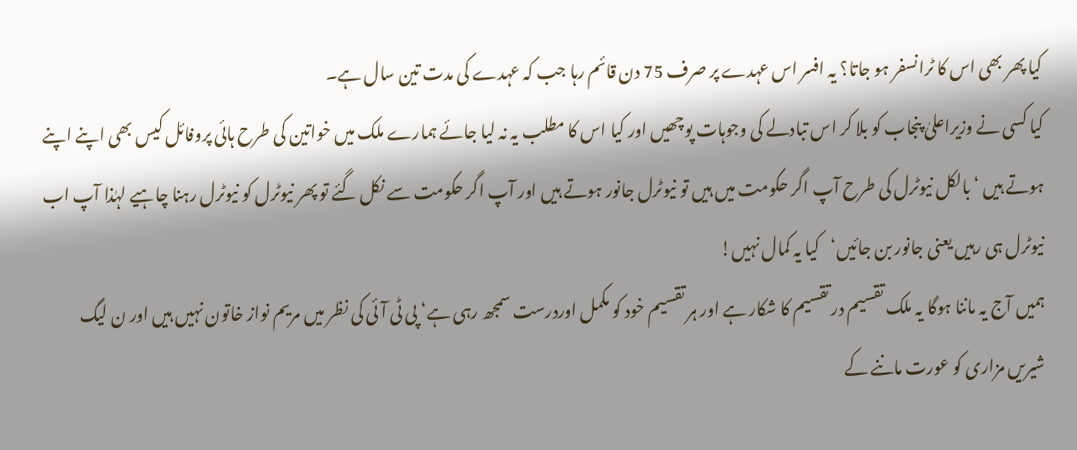کیا پھر بھی اس کا ٹرانسفر ہو جاتا؟ یہ افسر اس عہدے پر صرف 75 دن قائم رہا جب کہ عہدے کی مدت تین سال ہے۔
کیا کسی نے وزیراعلیٰ پنجاب کو بلا کر اس تبادلے کی وجوہات پوچھیں اور کیا اس کا مطلب یہ نہ لیا جائے ہمارے ملک میں خواتین کی طرح ہائی پروفائل کیس بھی اپنے اپنے ہوتے ہیں ‘بالکل نیوٹرل کی طرح آپ اگر حکومت میں ہیں تو نیوٹرل جانور ہوتے ہیں اور آپ اگر حکومت سے نکل گئے تو پھر نیوٹرل کو نیوٹرل رہنا چاہیے لہٰذا آپ اب نیوٹرل ہی رہیں یعنی جانور بن جائیں‘کیا یہ کمال نہیں!
ہمیں آج یہ ماننا ہوگا یہ ملک تقسیم در تقسیم کا شکار ہے اور ہر تقسیم خود کو مکمل اوردرست سمجھ رہی ہے‘ پی ٹی آئی کی نظر میں مریم نواز خاتون نہیں ہیں اور ن لیگ شیریں مزاری کو عورت ماننے کے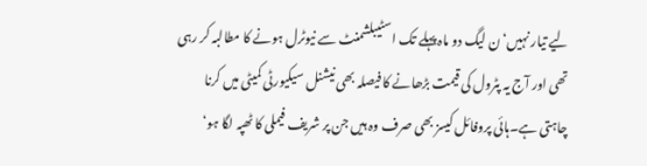لیے تیار نہیں‘ ن لیگ دو ماہ پہلے تک اسٹیبلشمنٹ سے نیوٹرل ہونے کا مطالبہ کر رہی تھی اور آج یہ پٹرول کی قیمت بڑھانے کا فیصلہ بھی نیشنل سیکیورٹی کمیٹی میں کرنا چاہتی ہے۔ہائی پروفائل کیسز بھی صرف وہ ہیں جن پر شریف فیملی کا ٹھپہ لگا ہو‘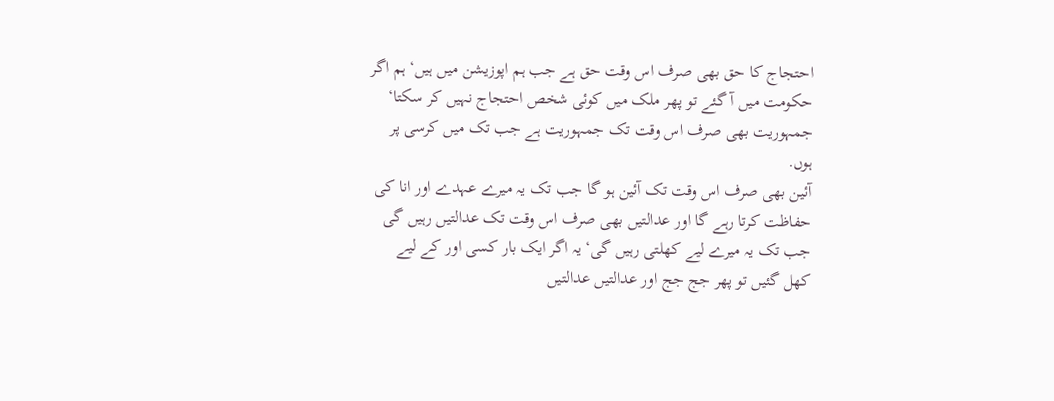احتجاج کا حق بھی صرف اس وقت حق ہے جب ہم اپوزیشن میں ہیں‘ ہم اگر حکومت میں آ گئے تو پھر ملک میں کوئی شخص احتجاج نہیں کر سکتا‘ جمہوریت بھی صرف اس وقت تک جمہوریت ہے جب تک میں کرسی پر ہوں.
آئین بھی صرف اس وقت تک آئین ہو گا جب تک یہ میرے عہدے اور انا کی حفاظت کرتا رہے گا اور عدالتیں بھی صرف اس وقت تک عدالتیں رہیں گی جب تک یہ میرے لیے کھلتی رہیں گی‘ یہ اگر ایک بار کسی اور کے لیے کھل گئیں تو پھر جج جج اور عدالتیں عدالتیں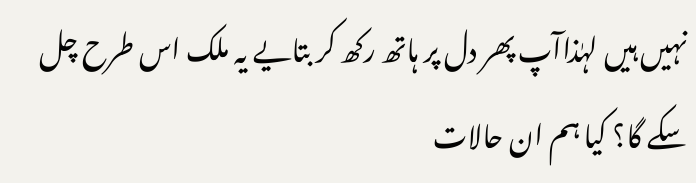نہیں ہیں لہٰذاآپ پھر دل پر ہاتھ رکھ کر بتایے یہ ملک اس طرح چل سکے گا؟ کیا ہم ان حالات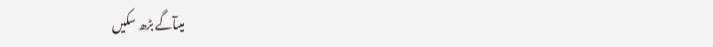میںآگے بڑھ سکیں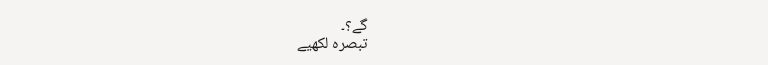گے؟۔
تبصرہ لکھیے